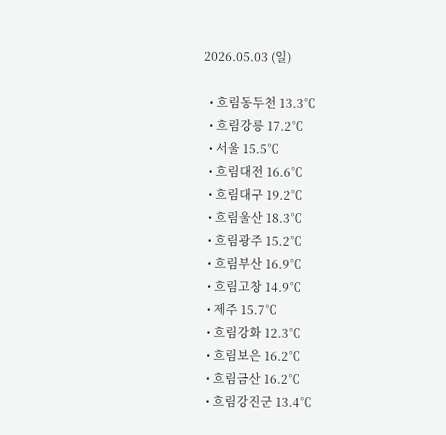2026.05.03 (일)

  • 흐림동두천 13.3℃
  • 흐림강릉 17.2℃
  • 서울 15.5℃
  • 흐림대전 16.6℃
  • 흐림대구 19.2℃
  • 흐림울산 18.3℃
  • 흐림광주 15.2℃
  • 흐림부산 16.9℃
  • 흐림고창 14.9℃
  • 제주 15.7℃
  • 흐림강화 12.3℃
  • 흐림보은 16.2℃
  • 흐림금산 16.2℃
  • 흐림강진군 13.4℃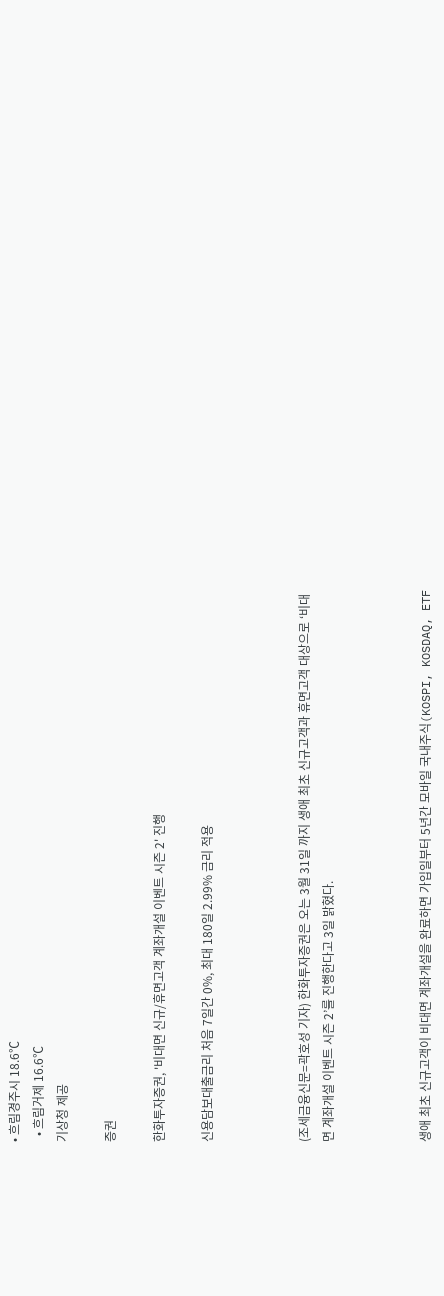• 흐림경주시 18.6℃
  • 흐림거제 16.6℃
기상청 제공

증권

한화투자증권, '비대면 신규/휴면고객 계좌개설 이벤트 시즌 2' 진행

신용담보대출금리 처음 7일간 0%, 최대 180일 2.99% 금리 적용



(조세금융신문=곽호성 기자) 한화투자증권은 오는 3월 31일 까지 생애 최초 신규고객과 휴면고객 대상으로 ‘비대면 계좌개설 이벤트 시즌 2’를 진행한다고 3일 밝혔다.



생애 최초 신규고객이 비대면 계좌개설을 완료하면 가입일부터 5년간 모바일 국내주식(KOSPI, KOSDAQ, ETF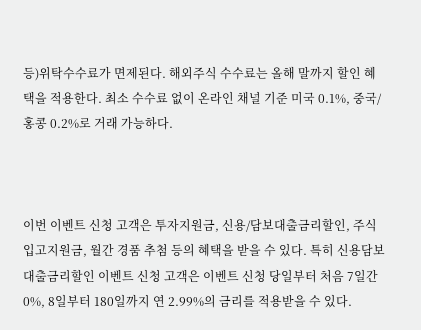등)위탁수수료가 면제된다. 해외주식 수수료는 올해 말까지 할인 혜택을 적용한다. 최소 수수료 없이 온라인 채널 기준 미국 0.1%, 중국/홍콩 0.2%로 거래 가능하다.



이번 이벤트 신청 고객은 투자지원금, 신용/담보대출금리할인, 주식입고지원금, 월간 경품 추첨 등의 혜택을 받을 수 있다. 특히 신용담보대출금리할인 이벤트 신청 고객은 이벤트 신청 당일부터 처음 7일간 0%, 8일부터 180일까지 연 2.99%의 금리를 적용받을 수 있다.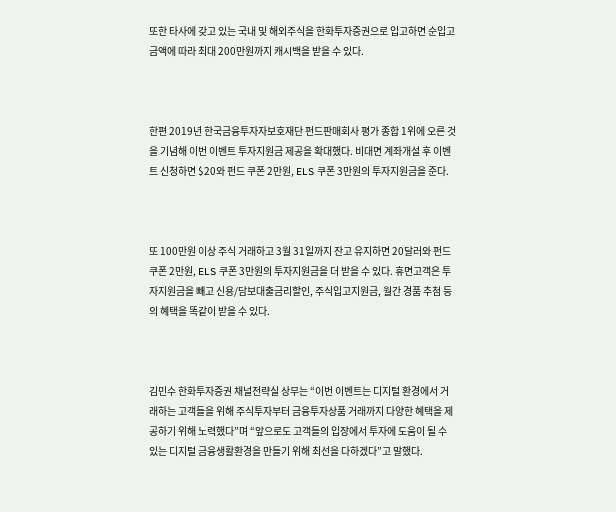또한 타사에 갖고 있는 국내 및 해외주식을 한화투자증권으로 입고하면 순입고금액에 따라 최대 200만원까지 캐시백을 받을 수 있다.



한편 2019년 한국금융투자자보호재단 펀드판매회사 평가 종합 1위에 오른 것을 기념해 이번 이벤트 투자지원금 제공을 확대했다. 비대면 계좌개설 후 이벤트 신청하면 $20와 펀드 쿠폰 2만원, ELS 쿠폰 3만원의 투자지원금을 준다.



또 100만원 이상 주식 거래하고 3월 31일까지 잔고 유지하면 20달러와 펀드 쿠폰 2만원, ELS 쿠폰 3만원의 투자지원금을 더 받을 수 있다. 휴면고객은 투자지원금을 빼고 신용/담보대출금리할인, 주식입고지원금, 월간 경품 추첨 등의 혜택을 똑같이 받을 수 있다.



김민수 한화투자증권 채널전략실 상무는 “이번 이벤트는 디지털 환경에서 거래하는 고객들을 위해 주식투자부터 금융투자상품 거래까지 다양한 혜택을 제공하기 위해 노력했다”며 “앞으로도 고객들의 입장에서 투자에 도움이 될 수 있는 디지털 금융생활환경을 만들기 위해 최선을 다하겠다”고 말했다.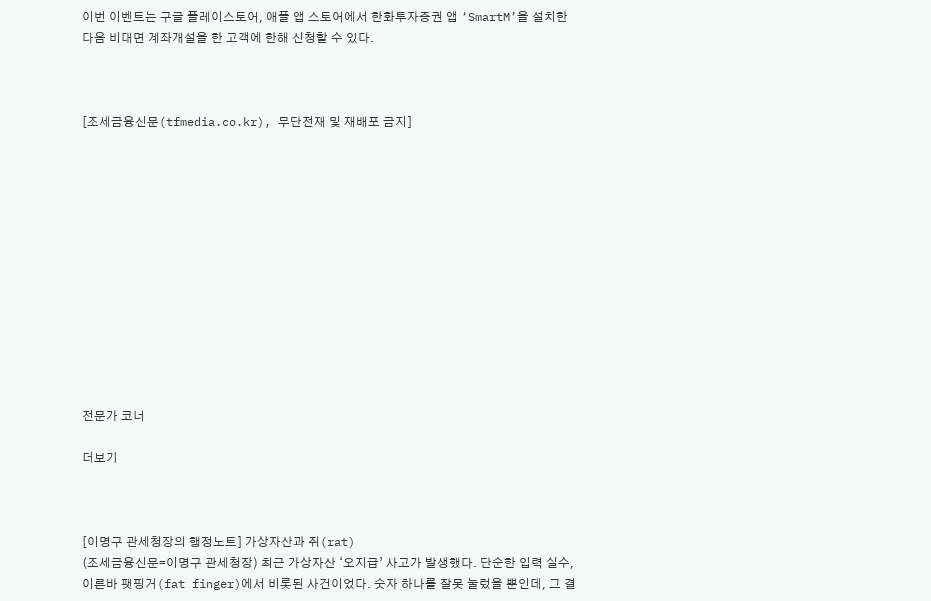이번 이벤트는 구글 플레이스토어, 애플 앱 스토어에서 한화투자증권 앱 ‘SmartM’을 설치한 다음 비대면 계좌개설을 한 고객에 한해 신청할 수 있다.



[조세금융신문(tfmedia.co.kr), 무단전재 및 재배포 금지]













전문가 코너

더보기



[이명구 관세청장의 행정노트] 가상자산과 쥐(rat)
(조세금융신문=이명구 관세청장) 최근 가상자산 ‘오지급’ 사고가 발생했다. 단순한 입력 실수, 이른바 팻핑거(fat finger)에서 비롯된 사건이었다. 숫자 하나를 잘못 눌렀을 뿐인데, 그 결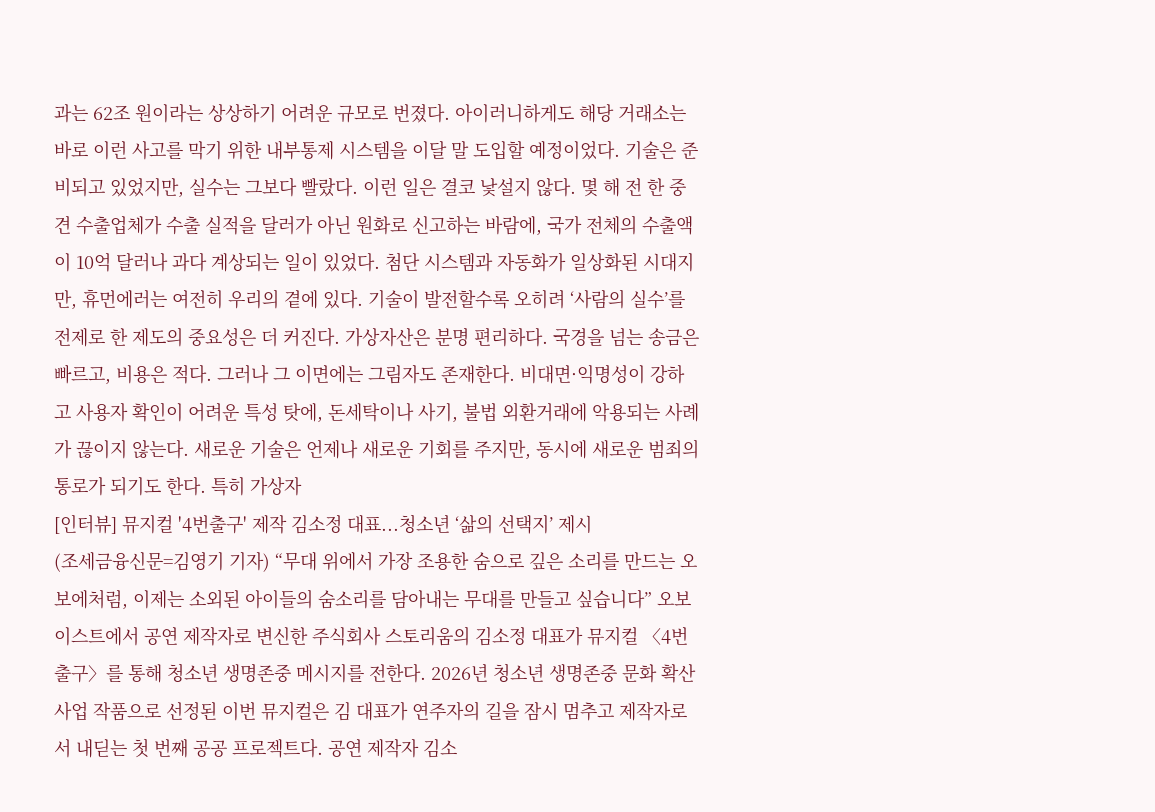과는 62조 원이라는 상상하기 어려운 규모로 번졌다. 아이러니하게도 해당 거래소는 바로 이런 사고를 막기 위한 내부통제 시스템을 이달 말 도입할 예정이었다. 기술은 준비되고 있었지만, 실수는 그보다 빨랐다. 이런 일은 결코 낯설지 않다. 몇 해 전 한 중견 수출업체가 수출 실적을 달러가 아닌 원화로 신고하는 바람에, 국가 전체의 수출액이 10억 달러나 과다 계상되는 일이 있었다. 첨단 시스템과 자동화가 일상화된 시대지만, 휴먼에러는 여전히 우리의 곁에 있다. 기술이 발전할수록 오히려 ‘사람의 실수’를 전제로 한 제도의 중요성은 더 커진다. 가상자산은 분명 편리하다. 국경을 넘는 송금은 빠르고, 비용은 적다. 그러나 그 이면에는 그림자도 존재한다. 비대면·익명성이 강하고 사용자 확인이 어려운 특성 탓에, 돈세탁이나 사기, 불법 외환거래에 악용되는 사례가 끊이지 않는다. 새로운 기술은 언제나 새로운 기회를 주지만, 동시에 새로운 범죄의 통로가 되기도 한다. 특히 가상자
[인터뷰] 뮤지컬 '4번출구' 제작 김소정 대표...청소년 ‘삶의 선택지’ 제시
(조세금융신문=김영기 기자) “무대 위에서 가장 조용한 숨으로 깊은 소리를 만드는 오보에처럼, 이제는 소외된 아이들의 숨소리를 담아내는 무대를 만들고 싶습니다” 오보이스트에서 공연 제작자로 변신한 주식회사 스토리움의 김소정 대표가 뮤지컬 〈4번 출구〉를 통해 청소년 생명존중 메시지를 전한다. 2026년 청소년 생명존중 문화 확산 사업 작품으로 선정된 이번 뮤지컬은 김 대표가 연주자의 길을 잠시 멈추고 제작자로서 내딛는 첫 번째 공공 프로젝트다. 공연 제작자 김소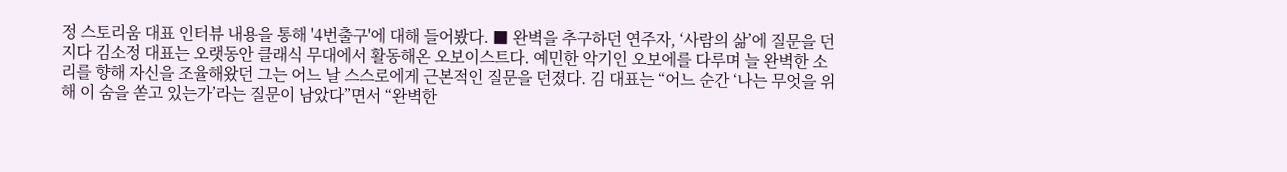정 스토리움 대표 인터뷰 내용을 통해 '4번출구'에 대해 들어봤다. ■ 완벽을 추구하던 연주자, ‘사람의 삶’에 질문을 던지다 김소정 대표는 오랫동안 클래식 무대에서 활동해온 오보이스트다. 예민한 악기인 오보에를 다루며 늘 완벽한 소리를 향해 자신을 조율해왔던 그는 어느 날 스스로에게 근본적인 질문을 던졌다. 김 대표는 “어느 순간 ‘나는 무엇을 위해 이 숨을 쏟고 있는가’라는 질문이 남았다”면서 “완벽한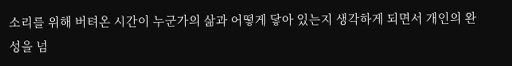소리를 위해 버텨온 시간이 누군가의 삶과 어떻게 닿아 있는지 생각하게 되면서 개인의 완성을 넘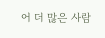어 더 많은 사람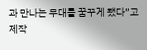과 만나는 무대를 꿈꾸게 됐다”고 제작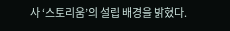사 ‘스토리움’의 설립 배경을 밝혔다.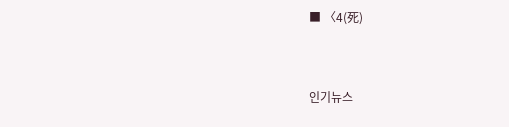■ 〈4(死)


인기뉴스